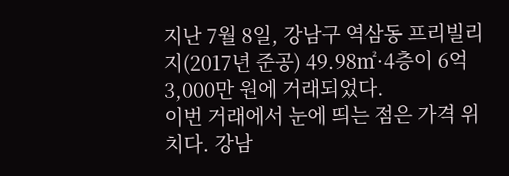지난 7월 8일, 강남구 역삼동 프리빌리지(2017년 준공) 49.98㎡·4층이 6억 3,000만 원에 거래되었다.
이번 거래에서 눈에 띄는 점은 가격 위치다. 강남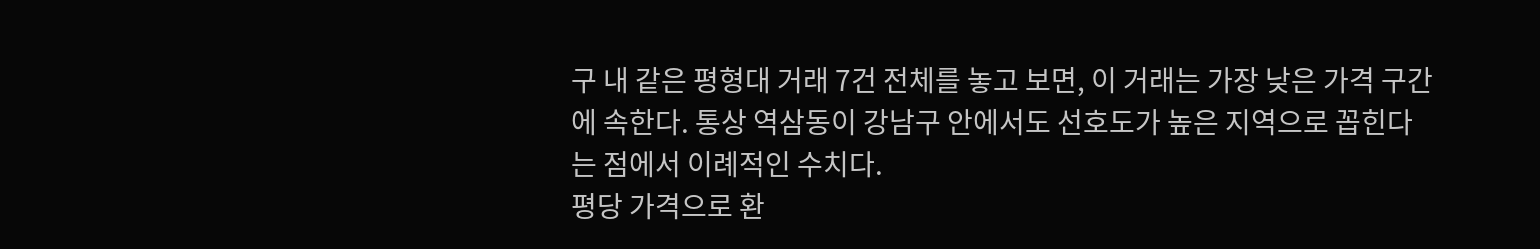구 내 같은 평형대 거래 7건 전체를 놓고 보면, 이 거래는 가장 낮은 가격 구간에 속한다. 통상 역삼동이 강남구 안에서도 선호도가 높은 지역으로 꼽힌다는 점에서 이례적인 수치다.
평당 가격으로 환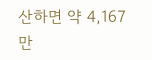산하면 약 4,167만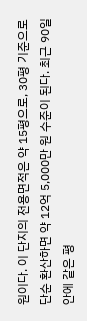원이다. 이 단지의 전용면적은 약 15평으로, 30평 기준으로 단순 환산하면 약 12억 5,000만 원 수준이 된다. 최근 90일 안에 같은 평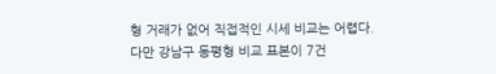형 거래가 없어 직접적인 시세 비교는 어렵다.
다만 강남구 동평형 비교 표본이 7건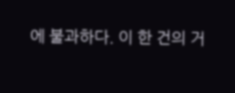에 불과하다. 이 한 건의 거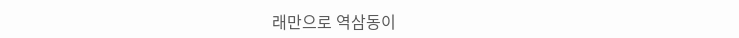래만으로 역삼동이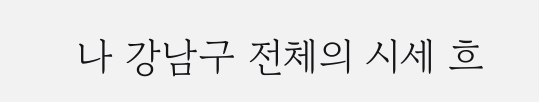나 강남구 전체의 시세 흐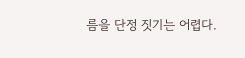름을 단정 짓기는 어렵다.